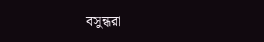বসুন্ধরা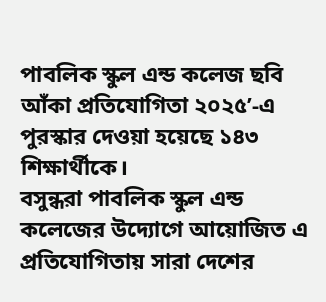পাবলিক স্কুল এন্ড কলেজ ছবি আঁকা প্রতিযোগিতা ২০২৫’-এ পুরস্কার দেওয়া হয়েছে ১৪৩ শিক্ষার্থীকে।
বসুন্ধরা পাবলিক স্কুল এন্ড কলেজের উদ্যোগে আয়োজিত এ প্রতিযোগিতায় সারা দেশের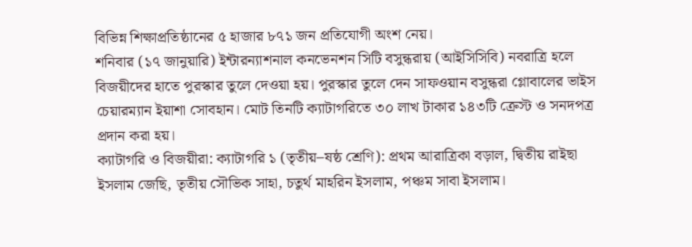বিভিন্ন শিক্ষাপ্রতিষ্ঠানের ৫ হাজার ৮৭১ জন প্রতিযোগী অংশ নেয়।
শনিবার (১৭ জানুয়ারি) ইন্টারন্যাশনাল কনভেনশন সিটি বসুন্ধরায় (আইসিসিবি) নবরাত্রি হলে বিজয়ীদের হাতে পুরস্কার তুলে দেওয়া হয়। পুরস্কার তুলে দেন সাফওয়ান বসুন্ধরা গ্লোবালের ভাইস চেয়ারম্যান ইয়াশা সোবহান। মোট তিনটি ক্যাটাগরিতে ৩০ লাখ টাকার ১৪৩টি ক্রেস্ট ও সনদপত্র প্রদান করা হয়।
ক্যাটাগরি ও বিজয়ীরা: ক্যাটাগরি ১ (তৃতীয়–ষষ্ঠ শ্রেণি): প্রথম আরাত্রিকা বড়াল, দ্বিতীয় রাইছা ইসলাম জেছি, তৃতীয় সৌভিক সাহা, চতুর্থ মাহরিন ইসলাম, পঞ্চম সাবা ইসলাম।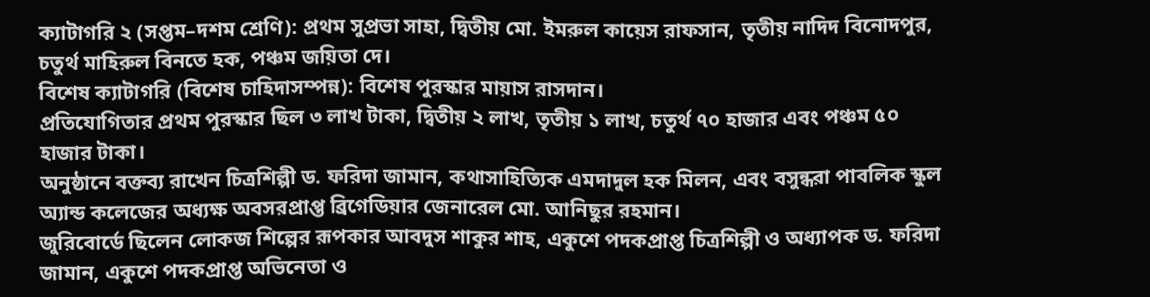ক্যাটাগরি ২ (সপ্তম–দশম শ্রেণি): প্রথম সুপ্রভা সাহা, দ্বিতীয় মো. ইমরুল কায়েস রাফসান, তৃতীয় নাদিদ বিনোদপুর, চতুর্থ মাহিরুল বিনতে হক, পঞ্চম জয়িতা দে।
বিশেষ ক্যাটাগরি (বিশেষ চাহিদাসম্পন্ন): বিশেষ পুরস্কার মায়াস রাসদান।
প্রতিযোগিতার প্রথম পুরস্কার ছিল ৩ লাখ টাকা, দ্বিতীয় ২ লাখ, তৃতীয় ১ লাখ, চতুর্থ ৭০ হাজার এবং পঞ্চম ৫০ হাজার টাকা।
অনুষ্ঠানে বক্তব্য রাখেন চিত্রশিল্পী ড. ফরিদা জামান, কথাসাহিত্যিক এমদাদুল হক মিলন, এবং বসুন্ধরা পাবলিক স্কুল অ্যান্ড কলেজের অধ্যক্ষ অবসরপ্রাপ্ত ব্রিগেডিয়ার জেনারেল মো. আনিছুর রহমান।
জুরিবোর্ডে ছিলেন লোকজ শিল্পের রূপকার আবদুস শাকুর শাহ, একুশে পদকপ্রাপ্ত চিত্রশিল্পী ও অধ্যাপক ড. ফরিদা জামান, একুশে পদকপ্রাপ্ত অভিনেতা ও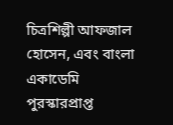চিত্রশিল্পী আফজাল হোসেন, এবং বাংলা একাডেমি পুরস্কারপ্রাপ্ত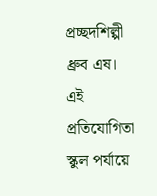প্রচ্ছদশিল্পী ধ্রুব এষ।
এই প্রতিযোগিতা স্কুল পর্যায়ে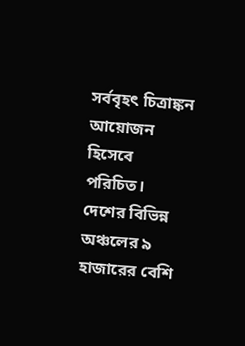সর্ববৃহৎ চিত্রাঙ্কন আয়োজন হিসেবে পরিচিত। দেশের বিভিন্ন অঞ্চলের ৯ হাজারের বেশি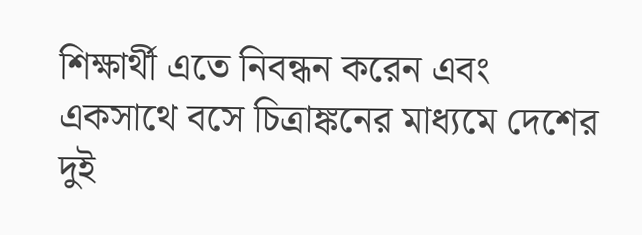শিক্ষার্থী এতে নিবন্ধন করেন এবং একসাথে বসে চিত্রাঙ্কনের মাধ্যমে দেশের দুই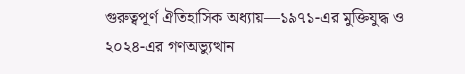গুরুত্বপূর্ণ ঐতিহাসিক অধ্যায়—১৯৭১-এর মুক্তিযুদ্ধ ও ২০২৪-এর গণঅভ্যুত্থান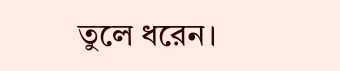তুলে ধরেন।